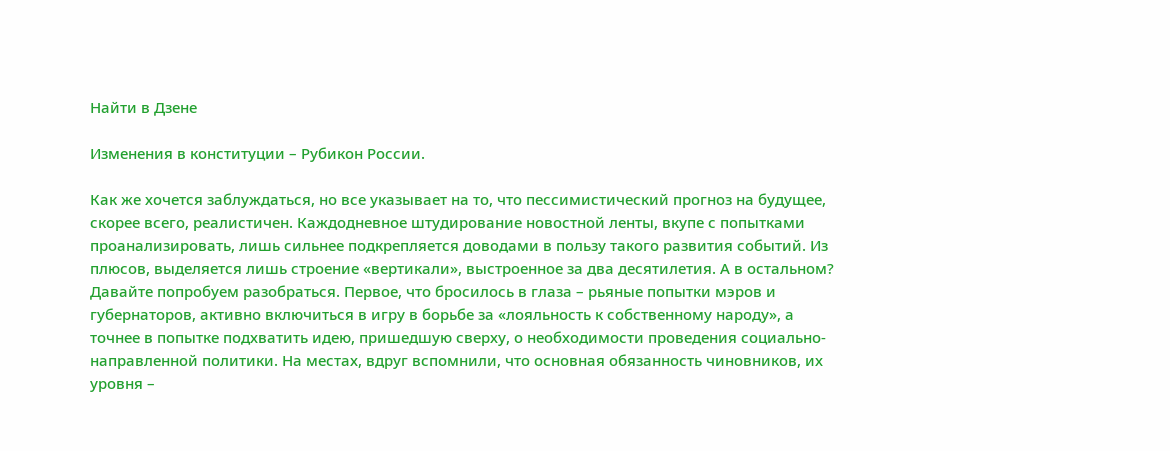Найти в Дзене

Изменения в конституции – Рубикон России.

Как же хочется заблуждаться, но все указывает на то, что пессимистический прогноз на будущее, скорее всего, реалистичен. Каждодневное штудирование новостной ленты, вкупе с попытками проанализировать, лишь сильнее подкрепляется доводами в пользу такого развития событий. Из плюсов, выделяется лишь строение «вертикали», выстроенное за два десятилетия. А в остальном? Давайте попробуем разобраться. Первое, что бросилось в глаза – рьяные попытки мэров и губернаторов, активно включиться в игру в борьбе за «лояльность к собственному народу», а точнее в попытке подхватить идею, пришедшую сверху, о необходимости проведения социально-направленной политики. На местах, вдруг вспомнили, что основная обязанность чиновников, их уровня –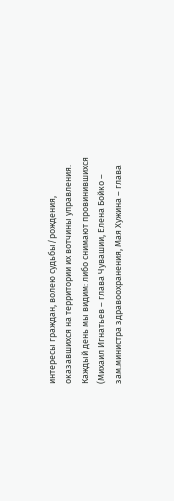интересы граждан, волею судьбы/рождения, оказавшихся на территории их вотчины управления. Каждый день мы видим: либо снимают провинившихся (Михаил Игнатьев – глава Чувашии, Елена Бойко – зам.министра здравоохранения, Мая Хужина – глава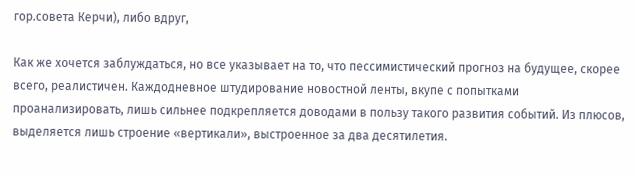гор.совета Керчи), либо вдруг,

Как же хочется заблуждаться, но все указывает на то, что пессимистический прогноз на будущее, скорее всего, реалистичен. Каждодневное штудирование новостной ленты, вкупе с попытками проанализировать, лишь сильнее подкрепляется доводами в пользу такого развития событий. Из плюсов, выделяется лишь строение «вертикали», выстроенное за два десятилетия.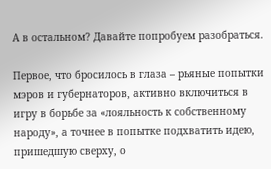А в остальном? Давайте попробуем разобраться.

Первое, что бросилось в глаза – рьяные попытки мэров и губернаторов, активно включиться в игру в борьбе за «лояльность к собственному народу», а точнее в попытке подхватить идею, пришедшую сверху, о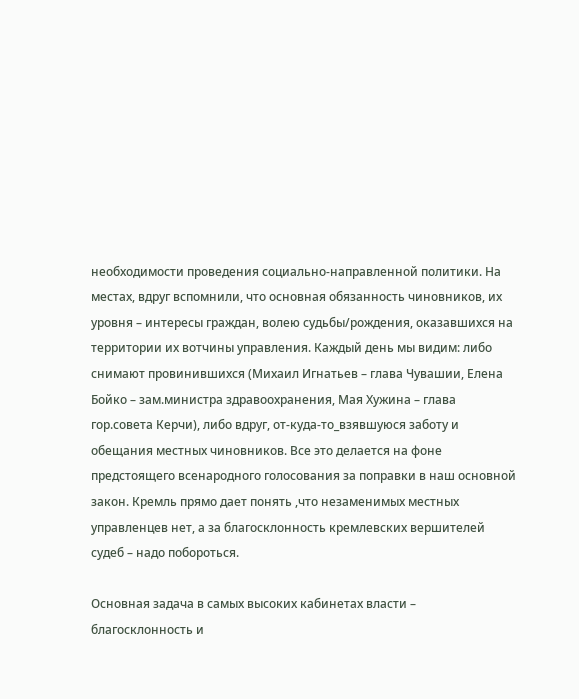необходимости проведения социально-направленной политики. На местах, вдруг вспомнили, что основная обязанность чиновников, их уровня – интересы граждан, волею судьбы/рождения, оказавшихся на территории их вотчины управления. Каждый день мы видим: либо снимают провинившихся (Михаил Игнатьев – глава Чувашии, Елена Бойко – зам.министра здравоохранения, Мая Хужина – глава гор.совета Керчи), либо вдруг, от-куда-то_взявшуюся заботу и обещания местных чиновников. Все это делается на фоне предстоящего всенародного голосования за поправки в наш основной закон. Кремль прямо дает понять ,что незаменимых местных управленцев нет, а за благосклонность кремлевских вершителей судеб – надо побороться.

Основная задача в самых высоких кабинетах власти – благосклонность и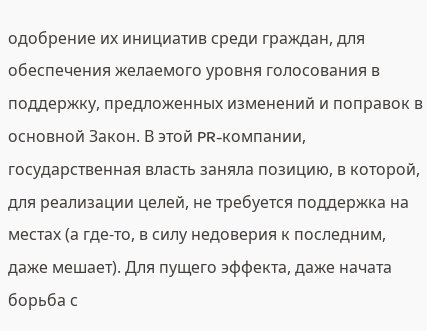одобрение их инициатив среди граждан, для обеспечения желаемого уровня голосования в поддержку, предложенных изменений и поправок в основной Закон. В этой PR-компании, государственная власть заняла позицию, в которой, для реализации целей, не требуется поддержка на местах (а где-то, в силу недоверия к последним, даже мешает). Для пущего эффекта, даже начата борьба с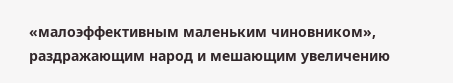«малоэффективным маленьким чиновником», раздражающим народ и мешающим увеличению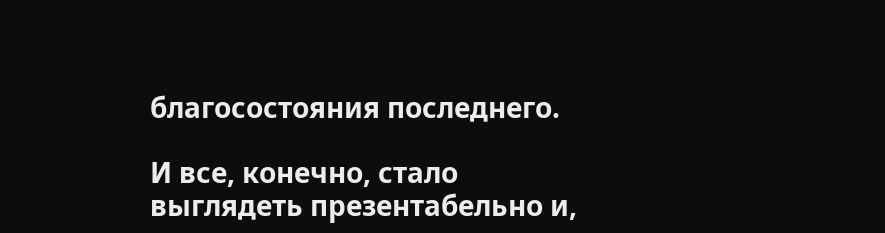благосостояния последнего.

И все, конечно, стало выглядеть презентабельно и,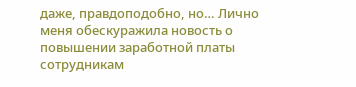даже, правдоподобно, но… Лично меня обескуражила новость о повышении заработной платы сотрудникам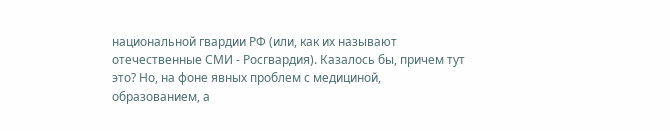национальной гвардии РФ (или, как их называют отечественные СМИ - Росгвардия). Казалось бы, причем тут это? Но, на фоне явных проблем с медициной, образованием, а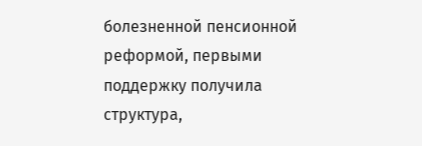болезненной пенсионной реформой, первыми поддержку получила структура,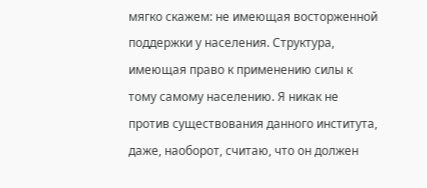мягко скажем: не имеющая восторженной поддержки у населения. Структура, имеющая право к применению силы к тому самому населению. Я никак не против существования данного института, даже, наоборот, считаю, что он должен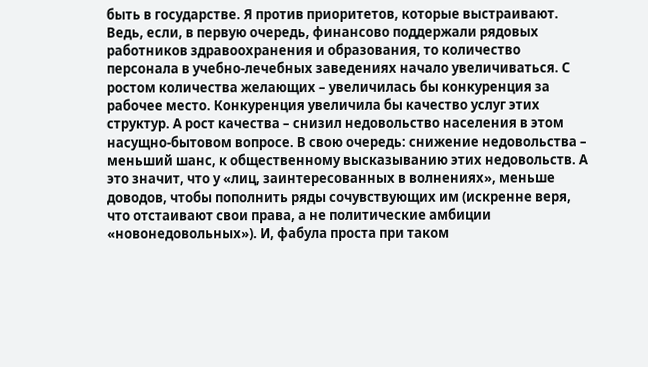быть в государстве. Я против приоритетов, которые выстраивают. Ведь, если, в первую очередь, финансово поддержали рядовых работников здравоохранения и образования, то количество персонала в учебно-лечебных заведениях начало увеличиваться. С ростом количества желающих – увеличилась бы конкуренция за рабочее место. Конкуренция увеличила бы качество услуг этих структур. А рост качества – снизил недовольство населения в этом насущно-бытовом вопросе. В свою очередь: снижение недовольства – меньший шанс, к общественному высказыванию этих недовольств. А это значит, что у «лиц, заинтересованных в волнениях», меньше доводов, чтобы пополнить ряды сочувствующих им (искренне веря, что отстаивают свои права, а не политические амбиции «новонедовольных»). И, фабула проста при таком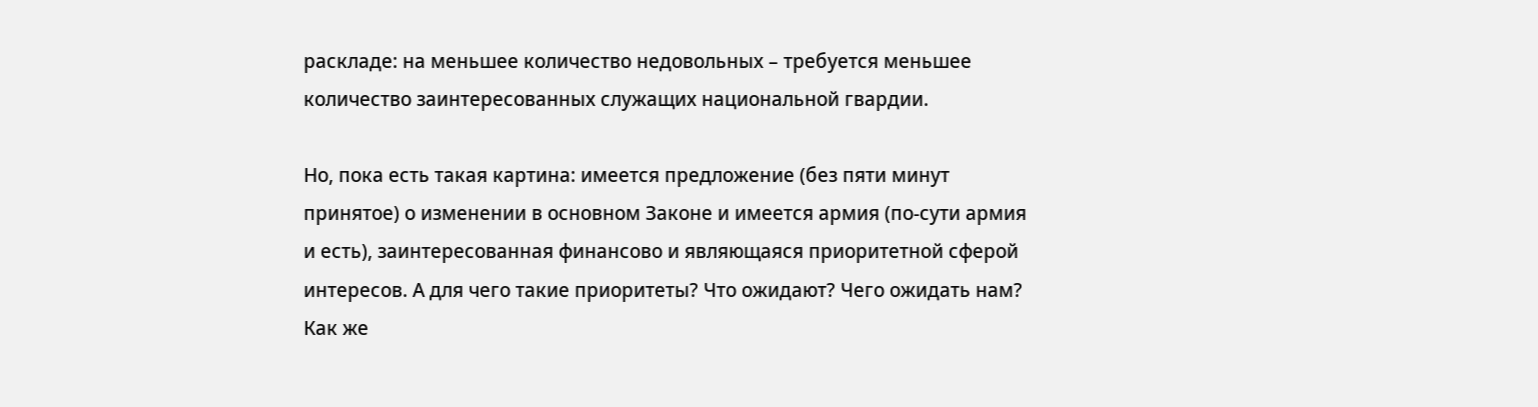раскладе: на меньшее количество недовольных – требуется меньшее количество заинтересованных служащих национальной гвардии.

Но, пока есть такая картина: имеется предложение (без пяти минут принятое) о изменении в основном Законе и имеется армия (по-сути армия и есть), заинтересованная финансово и являющаяся приоритетной сферой интересов. А для чего такие приоритеты? Что ожидают? Чего ожидать нам? Как же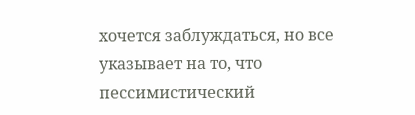хочется заблуждаться, но все указывает на то, что пессимистический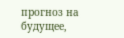прогноз на будущее,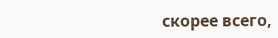скорее всего,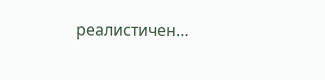реалистичен…